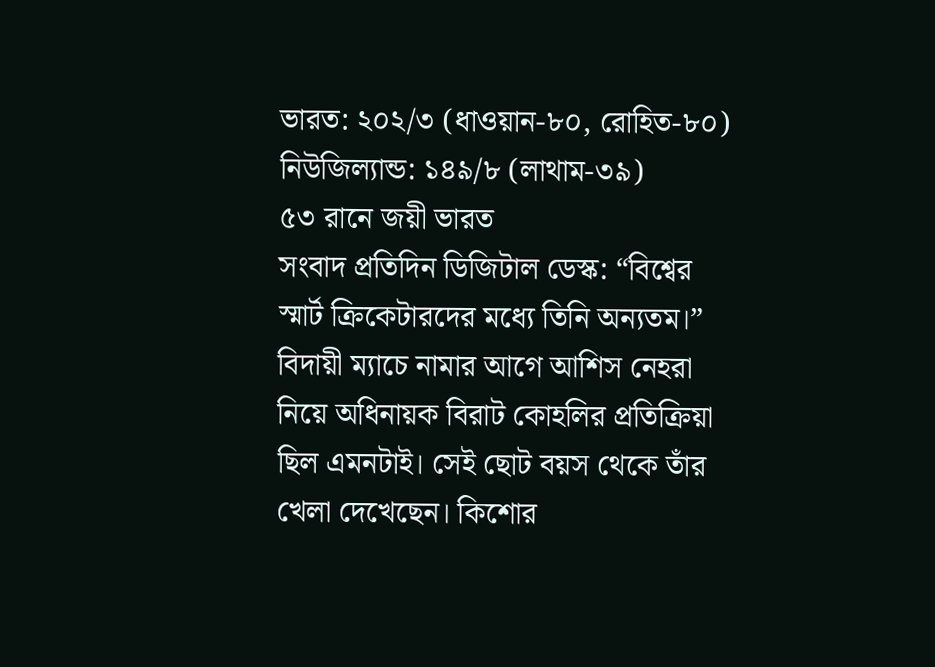ভারত: ২০২/৩ (ধাওয়ান-৮০, রোহিত-৮০)
নিউজিল্যান্ড: ১৪৯/৮ (লাথাম-৩৯)
৫৩ রানে জয়ী ভারত
সংবাদ প্রতিদিন ডিজিটাল ডেস্ক: “বিশ্বের স্মার্ট ক্রিকেটারদের মধ্যে তিনি অন্যতম।” বিদায়ী ম্যাচে নামার আগে আশিস নেহরা নিয়ে অধিনায়ক বিরাট কোহলির প্রতিক্রিয়া ছিল এমনটাই। সেই ছোট বয়স থেকে তাঁর খেলা দেখেছেন। কিশোর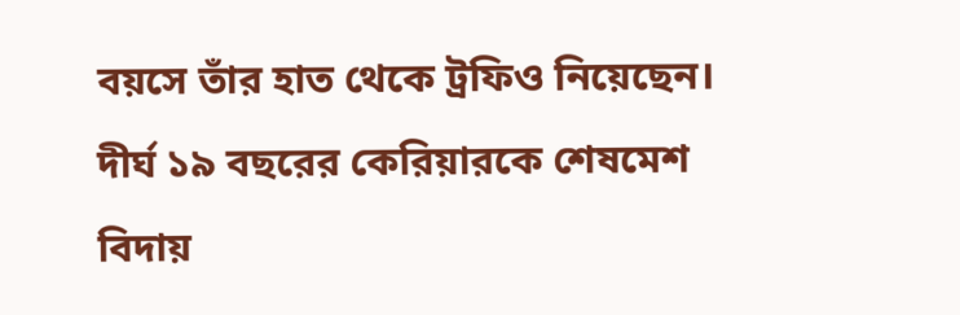বয়সে তাঁর হাত থেকে ট্রফিও নিয়েছেন। দীর্ঘ ১৯ বছরের কেরিয়ারকে শেষমেশ বিদায়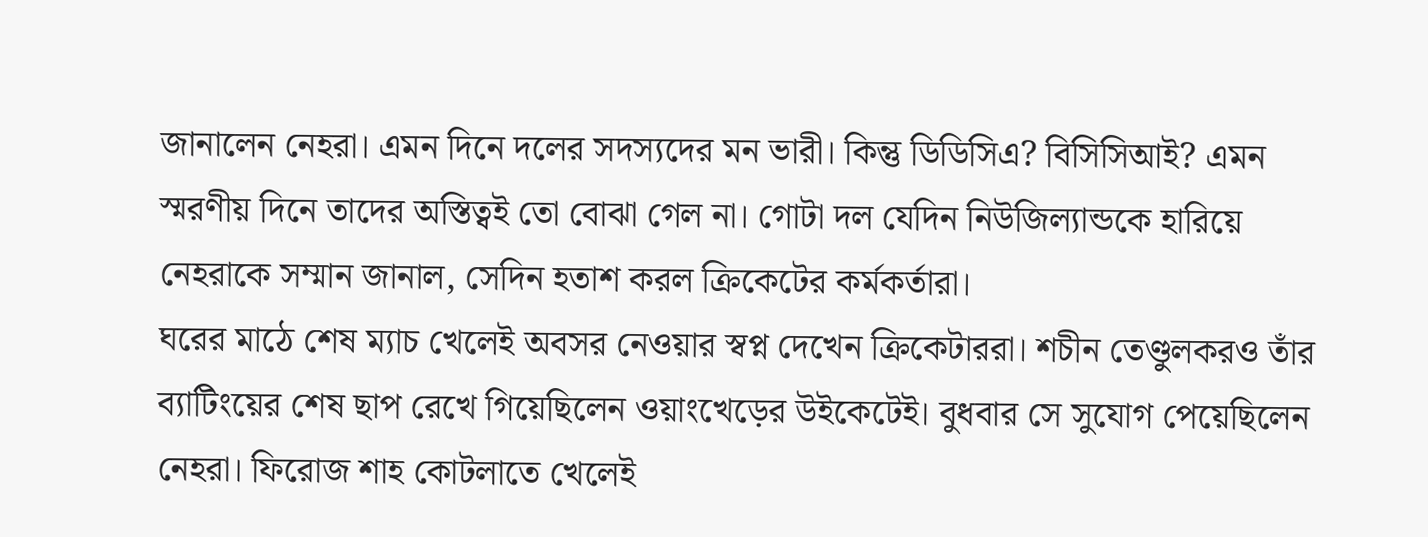জানালেন নেহরা। এমন দিনে দলের সদস্যদের মন ভারী। কিন্তু ডিডিসিএ? বিসিসিআই? এমন স্মরণীয় দিনে তাদের অস্তিত্বই তো বোঝা গেল না। গোটা দল যেদিন নিউজিল্যান্ডকে হারিয়ে নেহরাকে সম্মান জানাল, সেদিন হতাশ করল ক্রিকেটের কর্মকর্তারা।
ঘরের মাঠে শেষ ম্যাচ খেলেই অবসর নেওয়ার স্বপ্ন দেখেন ক্রিকেটাররা। শচীন তেণ্ডুলকরও তাঁর ব্যাটিংয়ের শেষ ছাপ রেখে গিয়েছিলেন ওয়াংখেড়ের উইকেটেই। বুধবার সে সুযোগ পেয়েছিলেন নেহরা। ফিরোজ শাহ কোটলাতে খেলেই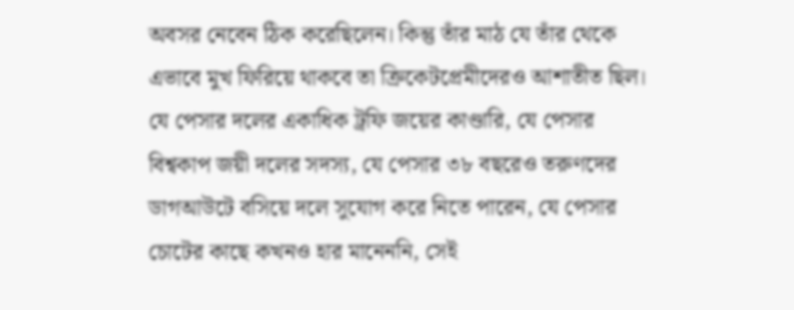অবসর নেবেন ঠিক করেছিলেন। কিন্তু তাঁর মাঠ যে তাঁর থেকে এভাবে মুখ ফিরিয়ে থাকবে তা ক্রিকেটপ্রেমীদেরও আশাতীত ছিল। যে পেসার দলের একাধিক ট্রফি জয়ের কাণ্ডারি, যে পেসার বিশ্বকাপ জয়ী দলের সদস্য, যে পেসার ৩৮ বছরেও তরুণদের ডাগআউটে বসিয়ে দলে সুযোগ করে নিতে পারেন, যে পেসার চোটের কাছে কখনও হার মানেননি, সেই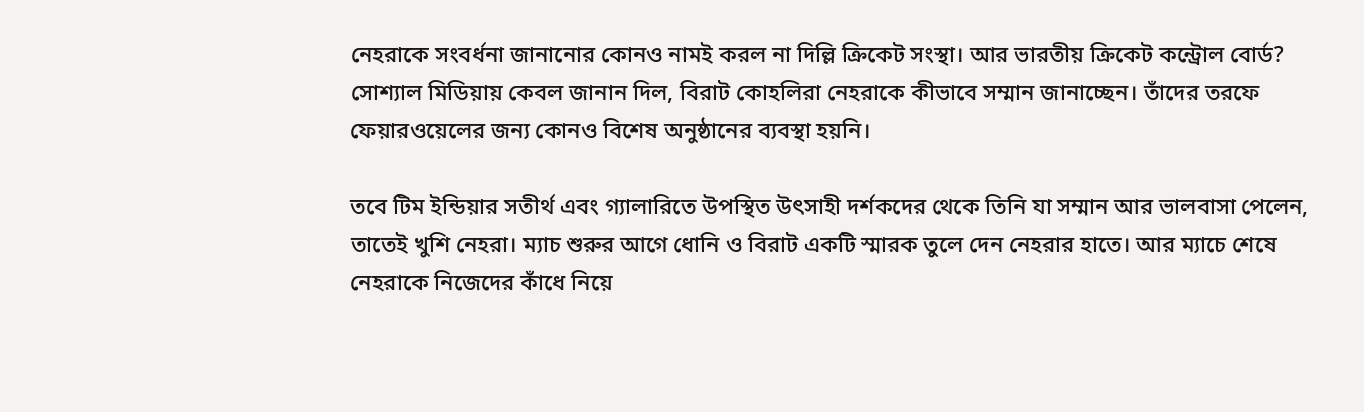নেহরাকে সংবর্ধনা জানানোর কোনও নামই করল না দিল্লি ক্রিকেট সংস্থা। আর ভারতীয় ক্রিকেট কন্ট্রোল বোর্ড? সোশ্যাল মিডিয়ায় কেবল জানান দিল, বিরাট কোহলিরা নেহরাকে কীভাবে সম্মান জানাচ্ছেন। তাঁদের তরফে ফেয়ারওয়েলের জন্য কোনও বিশেষ অনুষ্ঠানের ব্যবস্থা হয়নি।

তবে টিম ইন্ডিয়ার সতীর্থ এবং গ্যালারিতে উপস্থিত উৎসাহী দর্শকদের থেকে তিনি যা সম্মান আর ভালবাসা পেলেন, তাতেই খুশি নেহরা। ম্যাচ শুরুর আগে ধোনি ও বিরাট একটি স্মারক তুলে দেন নেহরার হাতে। আর ম্যাচে শেষে নেহরাকে নিজেদের কাঁধে নিয়ে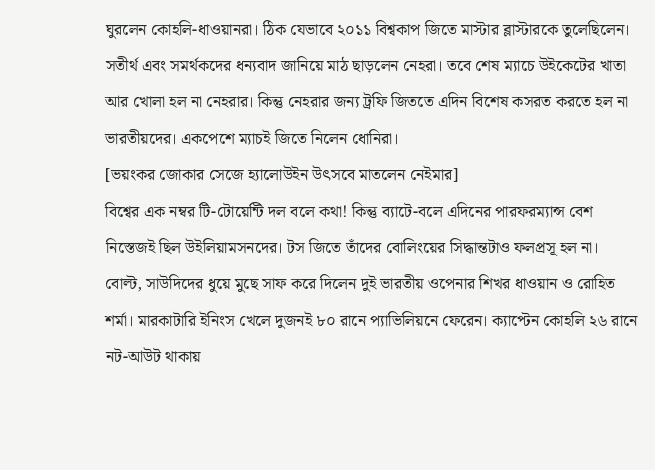ঘুরলেন কোহলি-ধাওয়ানরা। ঠিক যেভাবে ২০১১ বিশ্বকাপ জিতে মাস্টার ব্লাস্টারকে তুলেছিলেন। সতীর্থ এবং সমর্থকদের ধন্যবাদ জানিয়ে মাঠ ছাড়লেন নেহরা। তবে শেষ ম্যাচে উইকেটের খাতা আর খোলা হল না নেহরার। কিন্তু নেহরার জন্য ট্রফি জিততে এদিন বিশেষ কসরত করতে হল না ভারতীয়দের। একপেশে ম্যাচই জিতে নিলেন ধোনিরা।
[ভয়ংকর জোকার সেজে হ্যালোউইন উৎসবে মাতলেন নেইমার]
বিশ্বের এক নম্বর টি-টোয়েন্টি দল বলে কথা! কিন্তু ব্যাটে-বলে এদিনের পারফরম্যান্স বেশ নিস্তেজই ছিল উইলিয়ামসনদের। টস জিতে তাঁদের বোলিংয়ের সিদ্ধান্তটাও ফলপ্রসূ হল না। বোল্ট, সাউদিদের ধুয়ে মুছে সাফ করে দিলেন দুই ভারতীয় ওপেনার শিখর ধাওয়ান ও রোহিত শর্মা। মারকাটারি ইনিংস খেলে দুজনই ৮০ রানে প্যাভিলিয়নে ফেরেন। ক্যাপ্টেন কোহলি ২৬ রানে নট-আউট থাকায়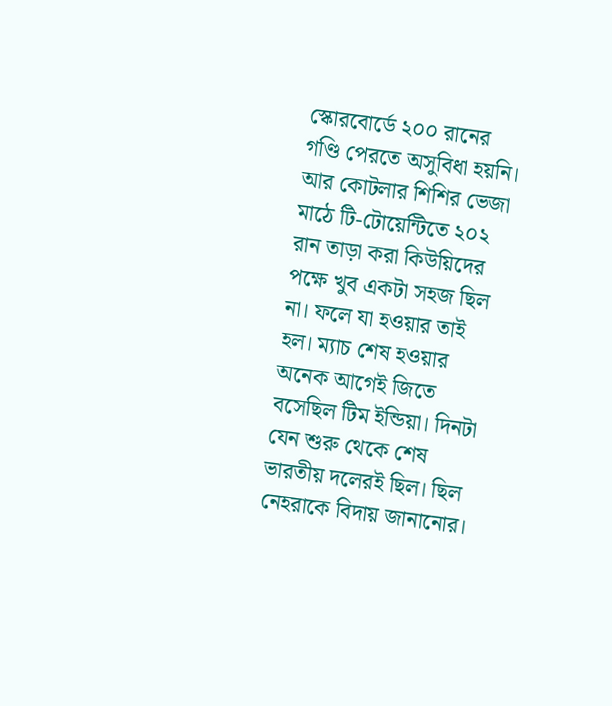স্কোরবোর্ডে ২০০ রানের গণ্ডি পেরতে অসুবিধা হয়নি। আর কোটলার শিশির ভেজা মাঠে টি-টোয়েন্টিতে ২০২ রান তাড়া করা কিউয়িদের পক্ষে খুব একটা সহজ ছিল না। ফলে যা হওয়ার তাই হল। ম্যাচ শেষ হওয়ার অনেক আগেই জিতে বসেছিল টিম ইন্ডিয়া। দিনটা যেন শুরু থেকে শেষ ভারতীয় দলেরই ছিল। ছিল নেহরাকে বিদায় জানানোর।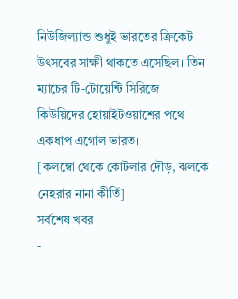নিউজিল্যান্ড শুধুই ভারতের ক্রিকেট উৎসবের সাক্ষী থাকতে এসেছিল। তিন ম্যাচের টি-টোয়েন্টি সিরিজে কিউয়িদের হোয়াইটওয়াশের পথে একধাপ এগোল ভারত।
[কলম্বো থেকে কোটলার দৌড়, ঝলকে নেহরার নানা কীর্তি]
সর্বশেষ খবর
-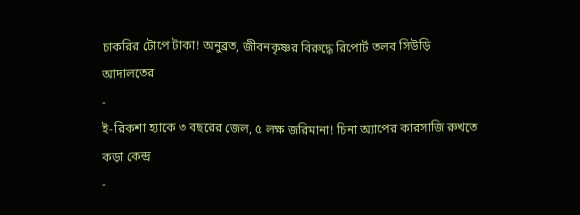চাকরির টোপে টাকা! অনুব্রত, জীবনকৃষ্ণর বিরুদ্ধে রিপোর্ট তলব সিউড়ি আদালতের
-
ই-রিকশা হ্যাকে ৩ বছরের জেল, ৫ লক্ষ জরিমানা! চিনা অ্যাপের কারসাজি রুখতে কড়া কেন্দ্র
-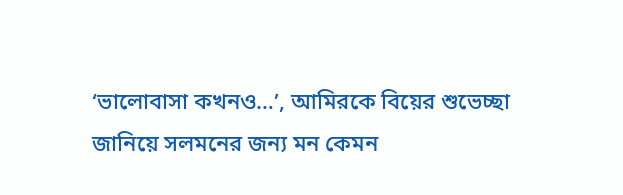‘ভালোবাসা কখনও…’, আমিরকে বিয়ের শুভেচ্ছা জানিয়ে সলমনের জন্য মন কেমন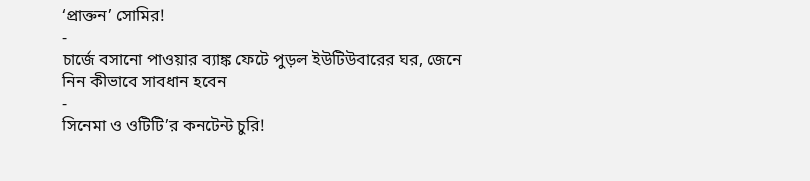‘প্রাক্তন’ সোমির!
-
চার্জে বসানো পাওয়ার ব্যাঙ্ক ফেটে পুড়ল ইউটিউবারের ঘর, জেনে নিন কীভাবে সাবধান হবেন
-
সিনেমা ও ওটিটি’র কনটেন্ট চুরি!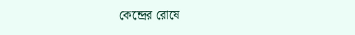কেন্দ্রের রোষে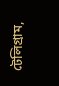টেলিগ্রাম,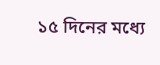১৫ দিনের মধ্যে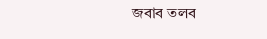জবাব তলব